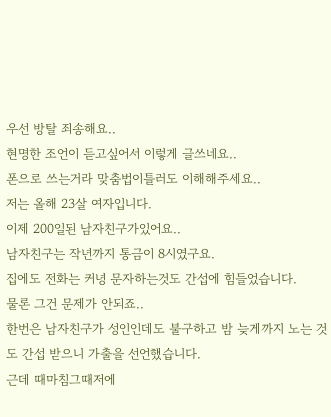우선 방탈 죄송해요..
현명한 조언이 듣고싶어서 이렇게 글쓰네요..
폰으로 쓰는거라 맞춤법이틀러도 이해해주세요..
저는 올해 23살 여자입니다.
이제 200일된 남자친구가있어요..
남자친구는 작년까지 통금이 8시였구요.
집에도 전화는 커녕 문자하는것도 간섭에 힘들었습니다.
물론 그건 문제가 안되죠..
한번은 남자친구가 성인인데도 불구하고 밤 늦게까지 노는 것도 간섭 받으니 가출을 선언했습니다.
근데 때마침그때저에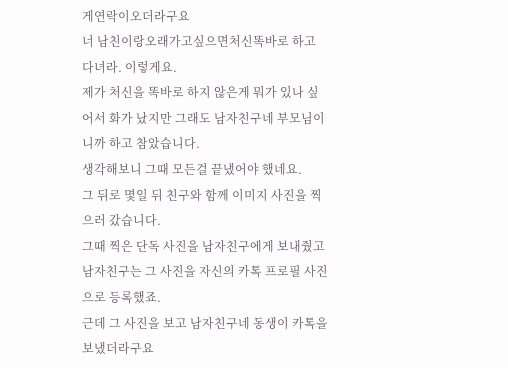게연락이오더라구요
너 남친이랑오래가고싶으면처신똑바로 하고 다녀라. 이렇게요.
제가 처신을 똑바로 하지 않은게 뭐가 있나 싶어서 화가 났지만 그래도 남자친구네 부모님이니까 하고 참았습니다.
생각해보니 그때 모든걸 끝냈어야 했네요.
그 뒤로 몇일 뒤 친구와 함께 이미지 사진을 찍으러 갔습니다.
그때 찍은 단독 사진을 남자친구에게 보내줬고 남자친구는 그 사진을 자신의 카톡 프로필 사진으로 등록했죠.
근데 그 사진을 보고 남자친구네 동생이 카톡을 보냈더라구요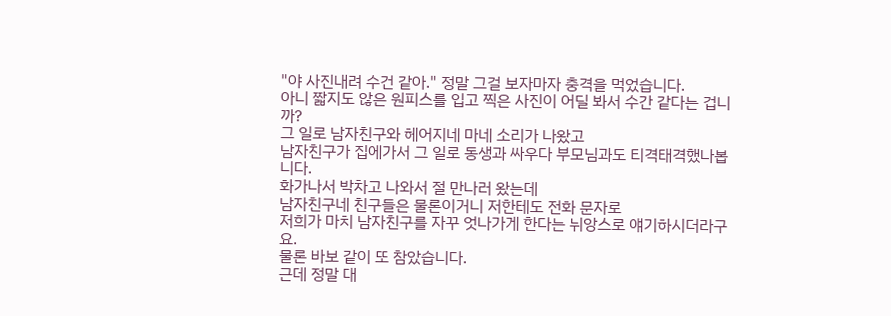"야 사진내려 수건 같아." 정말 그걸 보자마자 충격을 먹었습니다.
아니 짧지도 않은 원피스를 입고 찍은 사진이 어딜 봐서 수간 같다는 겁니까?
그 일로 남자친구와 헤어지네 마네 소리가 나왔고
남자친구가 집에가서 그 일로 동생과 싸우다 부모님과도 티격태격했나봅니다.
화가나서 박차고 나와서 절 만나러 왔는데
남자친구네 친구들은 물론이거니 저한테도 전화 문자로
저희가 마치 남자친구를 자꾸 엇나가게 한다는 뉘앙스로 얘기하시더라구요.
물론 바보 같이 또 참았습니다.
근데 정말 대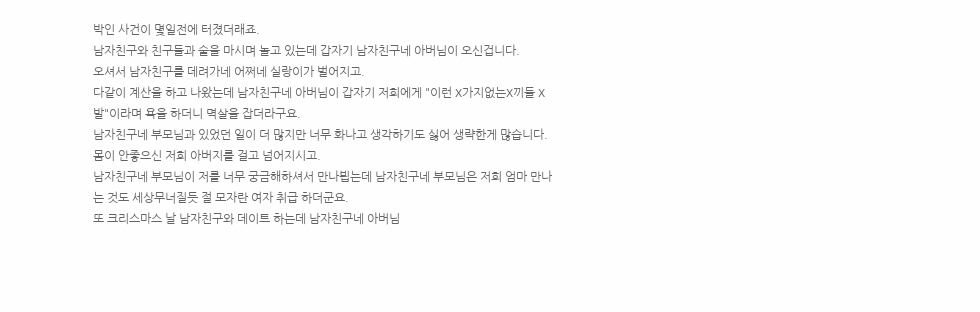박인 사건이 몇일전에 터졌더래죠.
남자친구와 친구들과 술을 마시며 놀고 있는데 갑자기 남자친구네 아버님이 오신겁니다.
오셔서 남자친구를 데려가네 어쩌네 실랑이가 벌어지고.
다같이 계산을 하고 나왔는데 남자친구네 아버님이 갑자기 저희에게 "이런 X가지없는X끼들 X발"이라며 욕을 하더니 멱살을 잡더라구요.
남자친구네 부모님과 있었던 일이 더 많지만 너무 화나고 생각하기도 싫어 생략한게 많습니다.
몸이 안좋으신 저희 아버지를 걸고 넘어지시고.
남자친구네 부모님이 저를 너무 궁금해하셔서 만나뵙는데 남자친구네 부모님은 저희 엄마 만나는 것도 세상무너질듯 절 모자란 여자 취급 하더군요.
또 크리스마스 날 남자친구와 데이트 하는데 남자친구네 아버님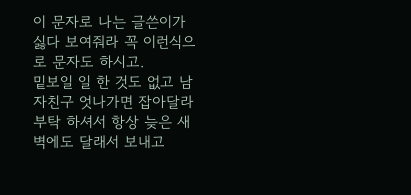이 문자로 나는 글쓴이가 싫다 보여줘라 꼭 이런식으로 문자도 하시고.
밑보일 일 한 것도 없고 남자친구 엇나가면 잡아달라 부탁 하셔서 항상 늦은 새벽에도 달래서 보내고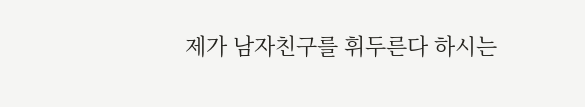제가 남자친구를 휘두른다 하시는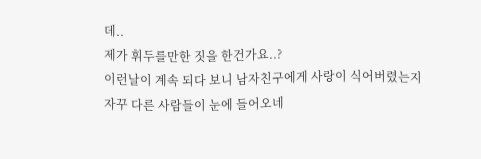데..
제가 휘두를만한 짓을 한건가요..?
이런날이 계속 되다 보니 남자친구에게 사랑이 식어버렸는지
자꾸 다른 사람들이 눈에 들어오네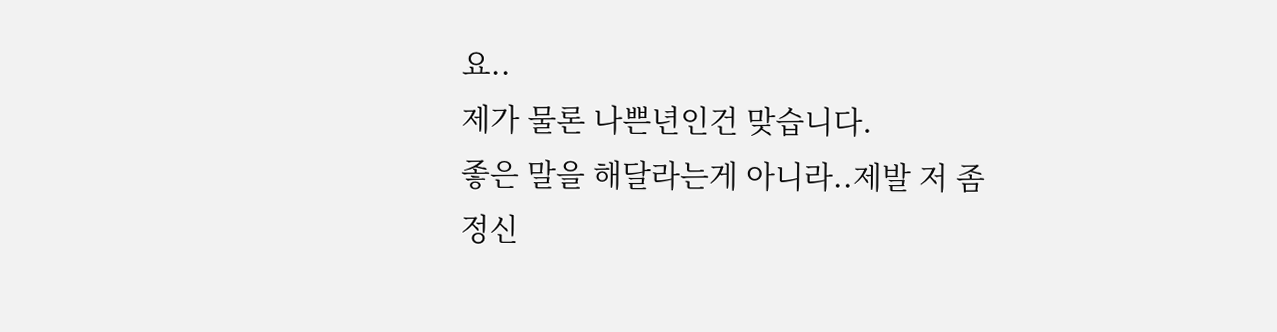요..
제가 물론 나쁜년인건 맞습니다.
좋은 말을 해달라는게 아니라..제발 저 좀 정신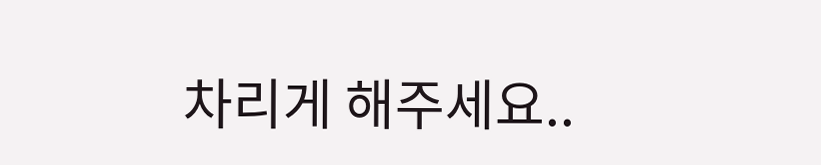차리게 해주세요..